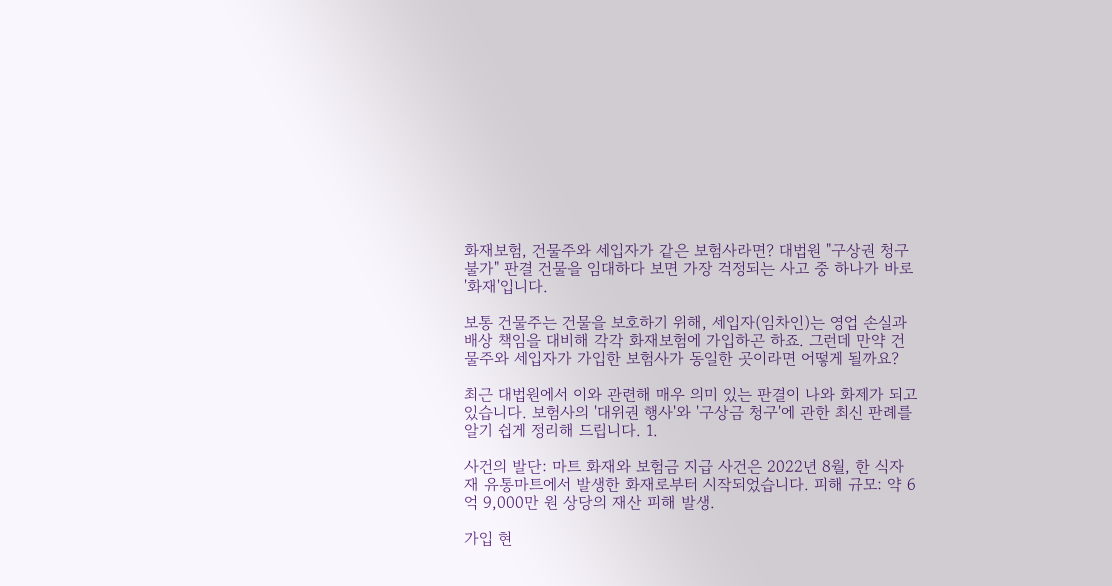화재보험, 건물주와 세입자가 같은 보험사라면? 대법원 "구상권 청구 불가" 판결 건물을 임대하다 보면 가장 걱정되는 사고 중 하나가 바로 '화재'입니다.

보통 건물주는 건물을 보호하기 위해, 세입자(임차인)는 영업 손실과 배상 책임을 대비해 각각 화재보험에 가입하곤 하죠. 그런데 만약 건물주와 세입자가 가입한 보험사가 동일한 곳이라면 어떻게 될까요?

최근 대법원에서 이와 관련해 매우 의미 있는 판결이 나와 화제가 되고 있습니다. 보험사의 '대위권 행사'와 '구상금 청구'에 관한 최신 판례를 알기 쉽게 정리해 드립니다. 1.

사건의 발단: 마트 화재와 보험금 지급 사건은 2022년 8월, 한 식자재 유통마트에서 발생한 화재로부터 시작되었습니다. 피해 규모: 약 6억 9,000만 원 상당의 재산 피해 발생.

가입 현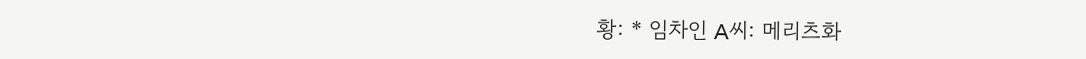황: * 임차인 A씨: 메리츠화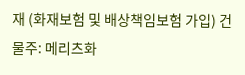재 (화재보험 및 배상책임보험 가입) 건물주: 메리츠화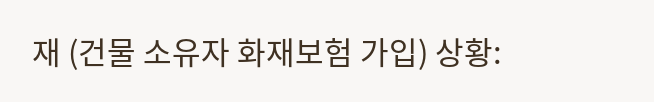재 (건물 소유자 화재보험 가입) 상황: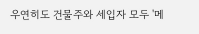우연히도 건물주와 세입자 모두 '메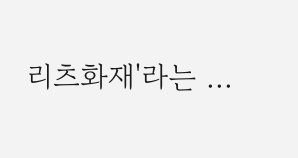리츠화재'라는 ...